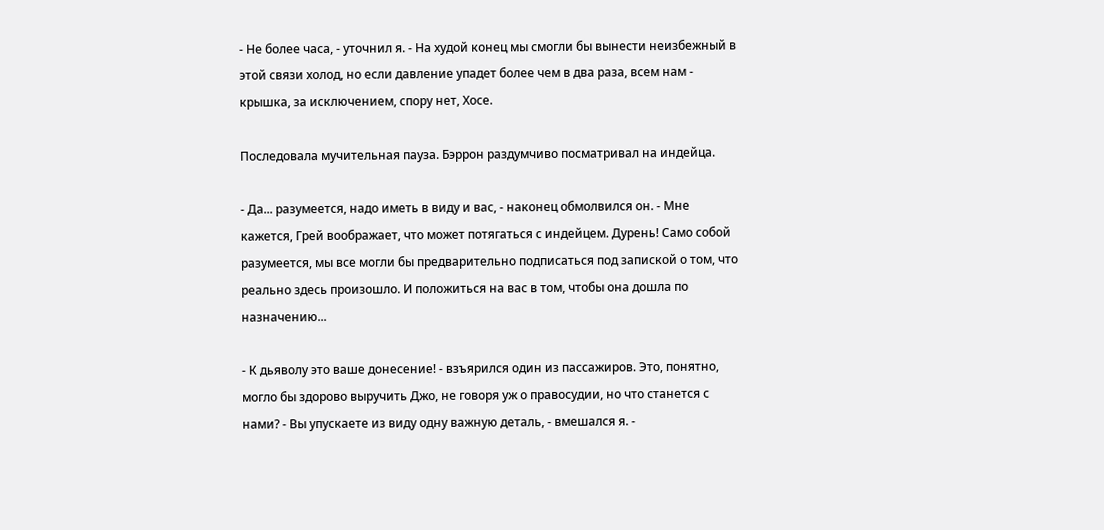- Не более часа, - уточнил я. - На худой конец мы смогли бы вынести неизбежный в этой связи холод, но если давление упадет более чем в два раза, всем нам - крышка, за исключением, спору нет, Хосе.

Последовала мучительная пауза. Бэррон раздумчиво посматривал на индейца.

- Да... разумеется, надо иметь в виду и вас, - наконец обмолвился он. - Мне кажется, Грей воображает, что может потягаться с индейцем. Дурень! Само собой разумеется, мы все могли бы предварительно подписаться под запиской о том, что реально здесь произошло. И положиться на вас в том, чтобы она дошла по назначению...

- К дьяволу это ваше донесение! - взъярился один из пассажиров. Это, понятно, могло бы здорово выручить Джо, не говоря уж о правосудии, но что станется с нами? - Вы упускаете из виду одну важную деталь, - вмешался я. -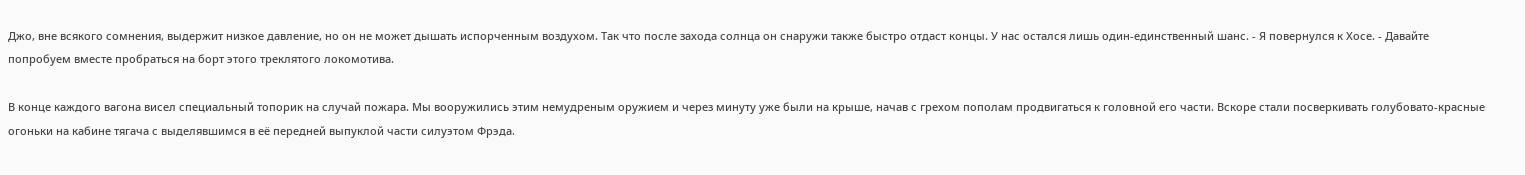Джо, вне всякого сомнения, выдержит низкое давление, но он не может дышать испорченным воздухом. Так что после захода солнца он снаружи также быстро отдаст концы. У нас остался лишь один-единственный шанс. - Я повернулся к Хосе. - Давайте попробуем вместе пробраться на борт этого треклятого локомотива.

В конце каждого вагона висел специальный топорик на случай пожара. Мы вооружились этим немудреным оружием и через минуту уже были на крыше, начав с грехом пополам продвигаться к головной его части. Вскоре стали посверкивать голубовато-красные огоньки на кабине тягача с выделявшимся в её передней выпуклой части силуэтом Фрэда.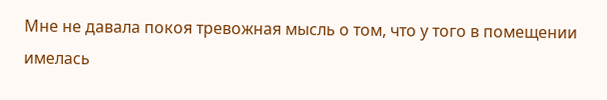Мне не давала покоя тревожная мысль о том, что у того в помещении имелась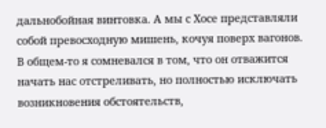дальнобойная винтовка. А мы с Хосе представляли собой превосходную мишень, кочуя поверх вагонов. В общем-то я сомневался в том, что он отважится начать нас отстреливать, но полностью исключать возникновения обстоятельств,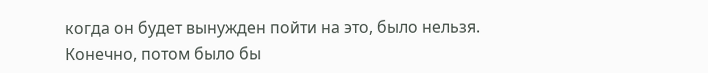когда он будет вынужден пойти на это, было нельзя. Конечно, потом было бы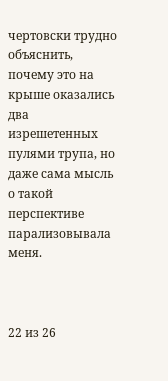чертовски трудно объяснить, почему это на крыше оказались два изрешетенных пулями трупа, но даже сама мысль о такой перспективе парализовывала меня.



22 из 26